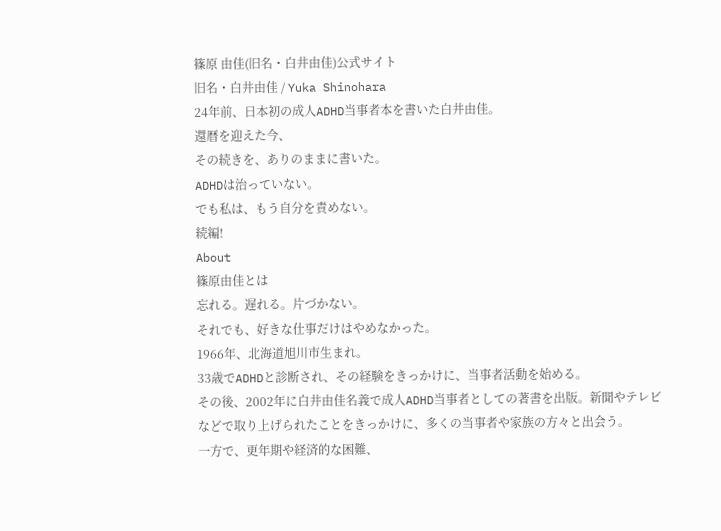篠原 由佳(旧名・白井由佳)公式サイト
旧名・白井由佳 / Yuka Shinohara
24年前、日本初の成人ADHD当事者本を書いた白井由佳。
還暦を迎えた今、
その続きを、ありのままに書いた。
ADHDは治っていない。
でも私は、もう自分を責めない。
続編!
About
篠原由佳とは
忘れる。遅れる。片づかない。
それでも、好きな仕事だけはやめなかった。
1966年、北海道旭川市生まれ。
33歳でADHDと診断され、その経験をきっかけに、当事者活動を始める。
その後、2002年に白井由佳名義で成人ADHD当事者としての著書を出版。新聞やテレビなどで取り上げられたことをきっかけに、多くの当事者や家族の方々と出会う。
一方で、更年期や経済的な困難、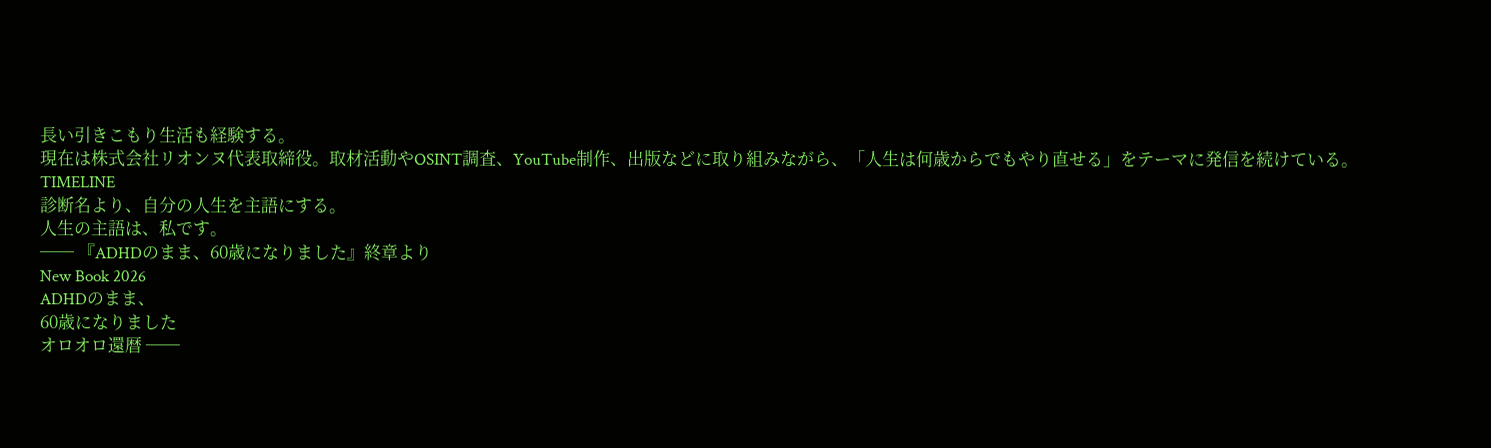長い引きこもり生活も経験する。
現在は株式会社リオンヌ代表取締役。取材活動やOSINT調査、YouTube制作、出版などに取り組みながら、「人生は何歳からでもやり直せる」をテーマに発信を続けている。
TIMELINE
診断名より、自分の人生を主語にする。
人生の主語は、私です。
── 『ADHDのまま、60歳になりました』終章より
New Book 2026
ADHDのまま、
60歳になりました
オロオロ還暦 ──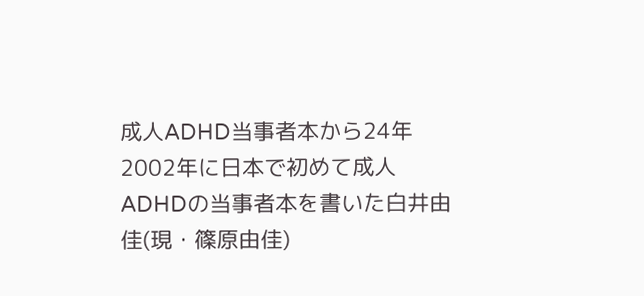成人ADHD当事者本から24年
2002年に日本で初めて成人ADHDの当事者本を書いた白井由佳(現・篠原由佳)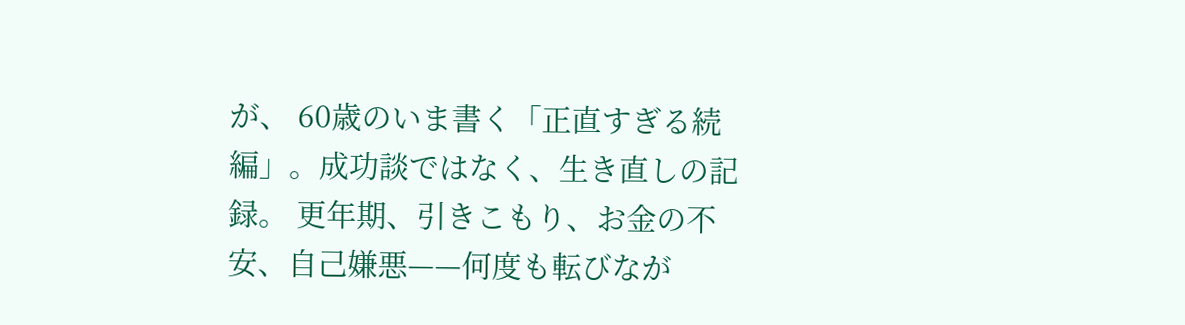が、 60歳のいま書く「正直すぎる続編」。成功談ではなく、生き直しの記録。 更年期、引きこもり、お金の不安、自己嫌悪——何度も転びなが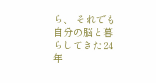ら、 それでも自分の脳と暮らしてきた24年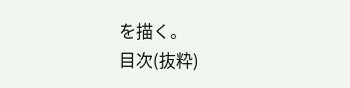を描く。
目次(抜粋)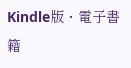Kindle版・電子書籍